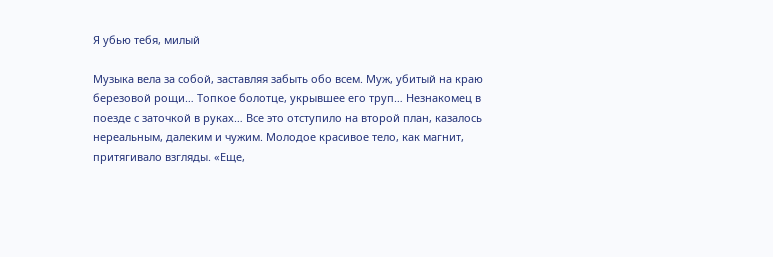Я убью тебя, милый

Музыка вела за собой, заставляя забыть обо всем. Муж, убитый на краю березовой рощи… Топкое болотце, укрывшее его труп… Незнакомец в поезде с заточкой в руках… Все это отступило на второй план, казалось нереальным, далеким и чужим. Молодое красивое тело, как магнит, притягивало взгляды. «Еще,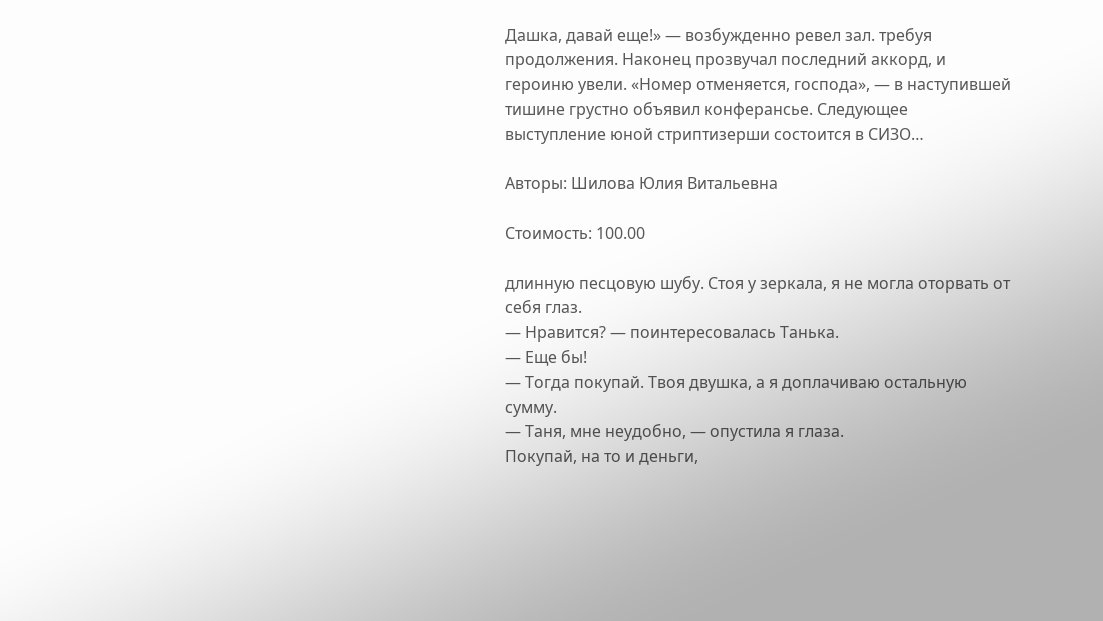Дашка, давай еще!» — возбужденно ревел зал. требуя продолжения. Наконец прозвучал последний аккорд, и героиню увели. «Номер отменяется, господа», — в наступившей тишине грустно объявил конферансье. Следующее выступление юной стриптизерши состоится в СИЗО…

Авторы: Шилова Юлия Витальевна

Стоимость: 100.00

длинную песцовую шубу. Стоя у зеркала, я не могла оторвать от себя глаз.
— Нравится? — поинтересовалась Танька.
— Еще бы!
— Тогда покупай. Твоя двушка, а я доплачиваю остальную сумму.
— Таня, мне неудобно, — опустила я глаза.
Покупай, на то и деньги,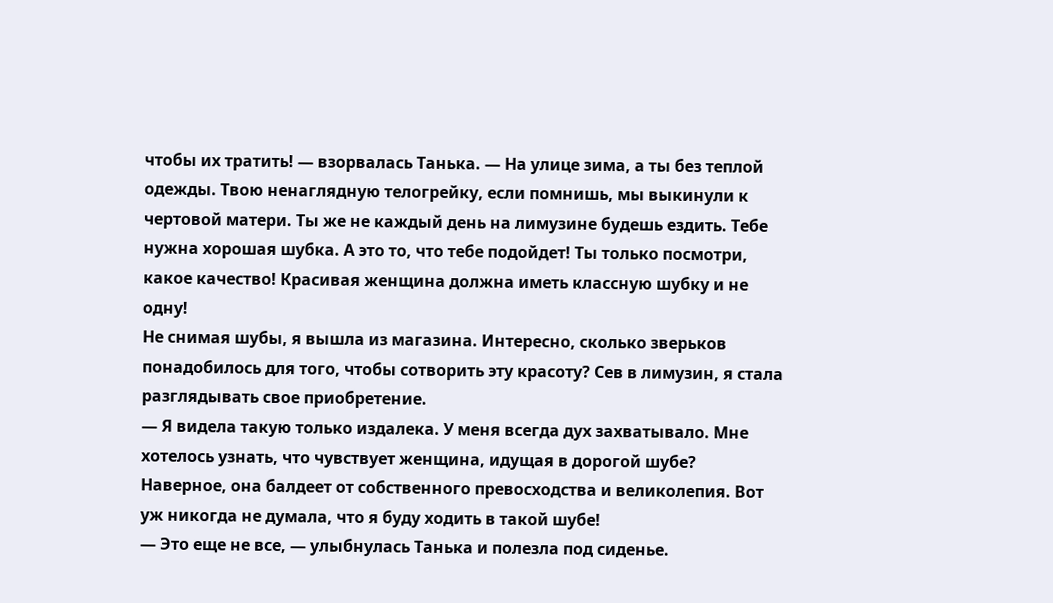чтобы их тратить! — взорвалась Танька. — На улице зима, а ты без теплой одежды. Твою ненаглядную телогрейку, если помнишь, мы выкинули к чертовой матери. Ты же не каждый день на лимузине будешь ездить. Тебе нужна хорошая шубка. А это то, что тебе подойдет! Ты только посмотри, какое качество! Красивая женщина должна иметь классную шубку и не одну!
Не снимая шубы, я вышла из магазина. Интересно, сколько зверьков понадобилось для того, чтобы сотворить эту красоту? Сев в лимузин, я стала разглядывать свое приобретение.
— Я видела такую только издалека. У меня всегда дух захватывало. Мне хотелось узнать, что чувствует женщина, идущая в дорогой шубе? Наверное, она балдеет от собственного превосходства и великолепия. Вот уж никогда не думала, что я буду ходить в такой шубе!
— Это еще не все, — улыбнулась Танька и полезла под сиденье.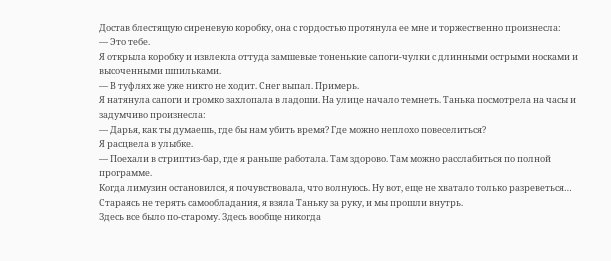Достав блестящую сиреневую коробку, она с гордостью протянула ее мне и торжественно произнесла:
— Это тебе.
Я открыла коробку и извлекла оттуда замшевые тоненькие сапоги-чулки с длинными острыми носками и высоченными шпильками.
— В туфлях же уже никто не ходит. Снег выпал. Примерь.
Я натянула сапоги и громко захлопала в ладоши. На улице начало темнеть. Танька посмотрела на часы и задумчиво произнесла:
— Дарья, как ты думаешь, где бы нам убить время? Где можно неплохо повеселиться?
Я расцвела в улыбке.
— Поехали в стриптиз-бар, где я раньше работала. Там здорово. Там можно расслабиться по полной программе.
Когда лимузин остановился, я почувствовала, что волнуюсь. Ну вот, еще не хватало только разреветься… Стараясь не терять самообладания, я взяла Таньку за руку, и мы прошли внутрь.
Здесь все было по-старому. Здесь вообще никогда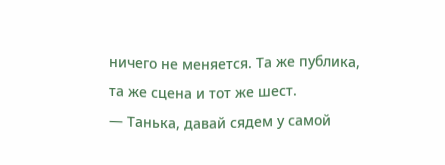ничего не меняется. Та же публика, та же сцена и тот же шест.
— Танька, давай сядем у самой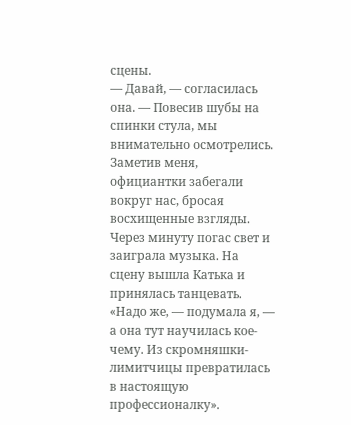сцены.
— Давай, — согласилась она. — Повесив шубы на спинки стула, мы внимательно осмотрелись. Заметив меня, официантки забегали вокруг нас, бросая восхищенные взгляды.
Через минуту погас свет и заиграла музыка. На сцену вышла Катька и принялась танцевать. «Надо же, — подумала я, — а она тут научилась кое-чему. Из скромняшки-лимитчицы превратилась в настоящую профессионалку».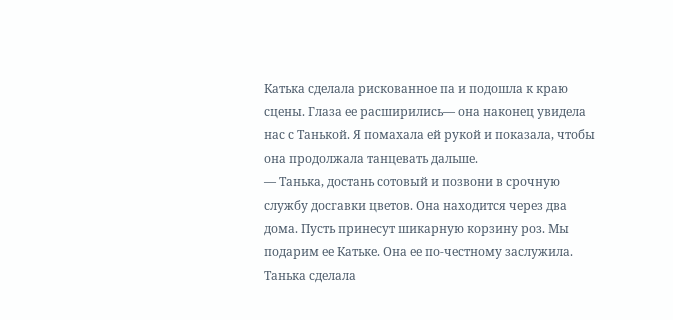Катька сделала рискованное па и подошла к краю сцены. Глаза ее расширились— она наконец увидела нас с Танькой. Я помахала ей рукой и показала, чтобы она продолжала танцевать дальше.
— Танька, достань сотовый и позвони в срочную службу досгавки цветов. Она находится через два дома. Пусть принесут шикарную корзину роз. Мы подарим ее Катьке. Она ее по-честному заслужила.
Танька сделала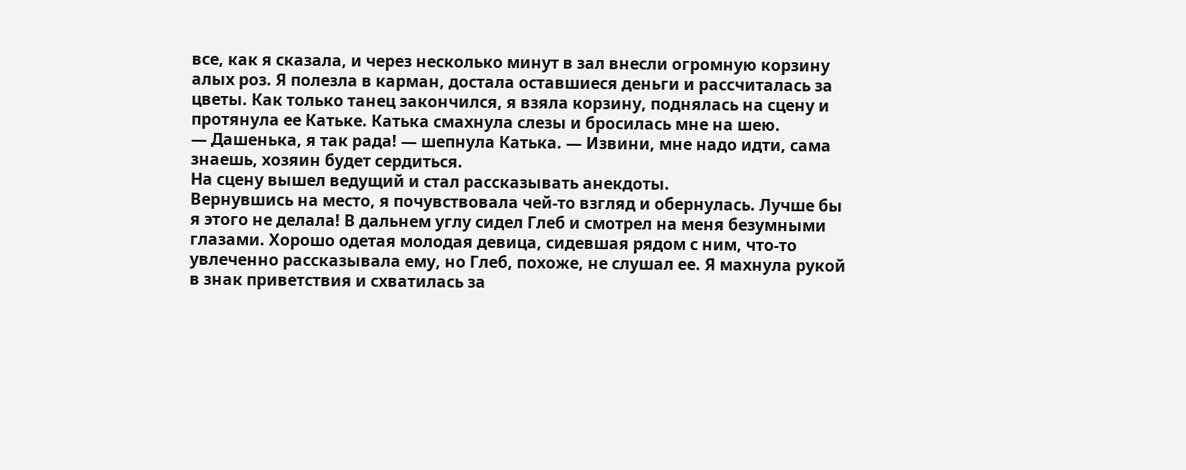все, как я сказала, и через несколько минут в зал внесли огромную корзину алых роз. Я полезла в карман, достала оставшиеся деньги и рассчиталась за цветы. Как только танец закончился, я взяла корзину, поднялась на сцену и протянула ее Катьке. Катька смахнула слезы и бросилась мне на шею.
— Дашенька, я так рада! — шепнула Катька. — Извини, мне надо идти, сама знаешь, хозяин будет сердиться.
На сцену вышел ведущий и стал рассказывать анекдоты.
Вернувшись на место, я почувствовала чей-то взгляд и обернулась. Лучше бы я этого не делала! В дальнем углу сидел Глеб и смотрел на меня безумными глазами. Хорошо одетая молодая девица, сидевшая рядом с ним, что-то увлеченно рассказывала ему, но Глеб, похоже, не слушал ее. Я махнула рукой в знак приветствия и схватилась за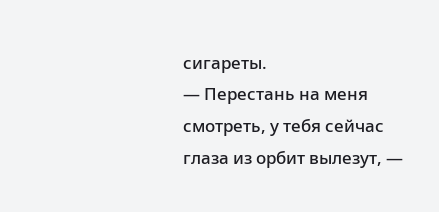сигареты.
— Перестань на меня смотреть, у тебя сейчас глаза из орбит вылезут, —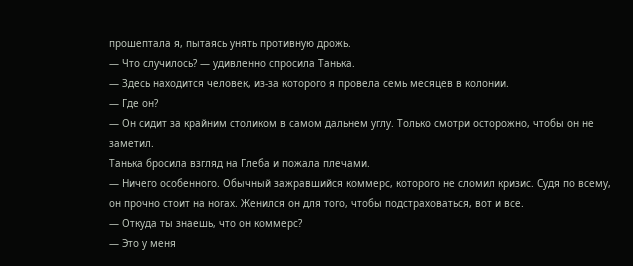прошептала я, пытаясь унять противную дрожь.
— Что случилось? — удивленно спросила Танька.
— Здесь находится человек, из-за которого я провела семь месяцев в колонии.
— Где он?
— Он сидит за крайним столиком в самом дальнем углу. Только смотри осторожно, чтобы он не заметил.
Танька бросила взгляд на Глеба и пожала плечами.
— Ничего особенного. Обычный зажравшийся коммерс, которого не сломил кризис. Судя по всему, он прочно стоит на ногах. Женился он для того, чтобы подстраховаться, вот и все.
— Откуда ты знаешь, что он коммерс?
— Это у меня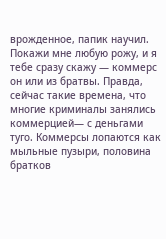врожденное, папик научил. Покажи мне любую рожу, и я тебе сразу скажу — коммерс он или из братвы. Правда, сейчас такие времена, что многие криминалы занялись коммерцией— с деньгами туго. Коммерсы лопаются как мыльные пузыри, половина братков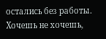остались без работы. Хочешь не хочешь,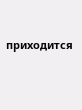приходится